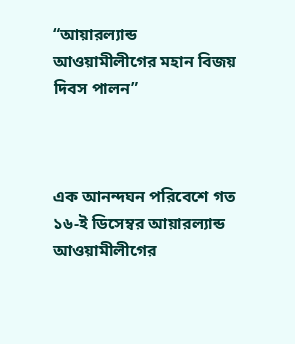“আয়ারল্যান্ড আওয়ামীলীগের মহান বিজয় দিবস পালন”



এক আনন্দঘন পরিবেশে গত ১৬-ই ডিসেম্বর আয়ারল্যান্ড আওয়ামীলীগের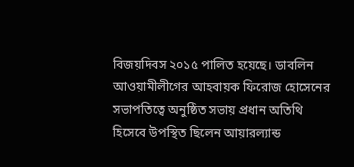বিজয়দিবস ২০১৫ পালিত হয়েছে। ডাবলিন আওয়ামীলীগের আহবায়ক ফিরোজ হোসেনের সভাপতিত্বে অনুষ্ঠিত সভায় প্রধান অতিথি হিসেবে উপস্থিত ছিলেন আয়ারল্যান্ড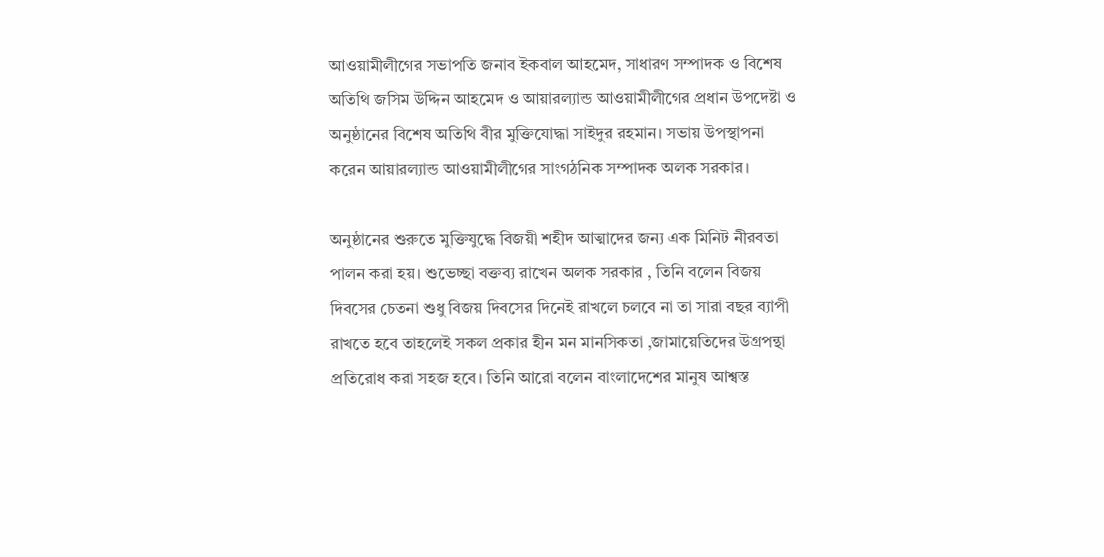আওয়ামীলীগের সভাপতি জনাব ইকবাল আহমেদ, সাধারণ সম্পাদক ও বিশেষ অতিথি জসিম উদ্দিন আহমেদ ও আয়ারল্যান্ড আওয়ামীলীগের প্রধান উপদেষ্টা ও অনুষ্ঠানের বিশেষ অতিথি বীর মুক্তিযোদ্ধা সাইদুর রহমান। সভায় উপস্থাপনা করেন আয়ারল্যান্ড আওয়ামীলীগের সাংগঠনিক সম্পাদক অলক সরকার।

অনুষ্ঠানের শুরুতে মুক্তিযুদ্ধে বিজয়ী শহীদ আত্মাদের জন্য এক মিনিট নীরবতা পালন করা হয়। শুভেচ্ছা বক্তব্য রাখেন অলক সরকার , তিনি বলেন বিজয় দিবসের চেতনা শুধু বিজয় দিবসের দিনেই রাখলে চলবে না তা সারা বছর ব্যাপী রাখতে হবে তাহলেই সকল প্রকার হীন মন মানসিকতা ,জামায়েতিদের উগ্রপন্থা প্রতিরোধ করা সহজ হবে। তিনি আরো বলেন বাংলাদেশের মানুষ আশ্বস্ত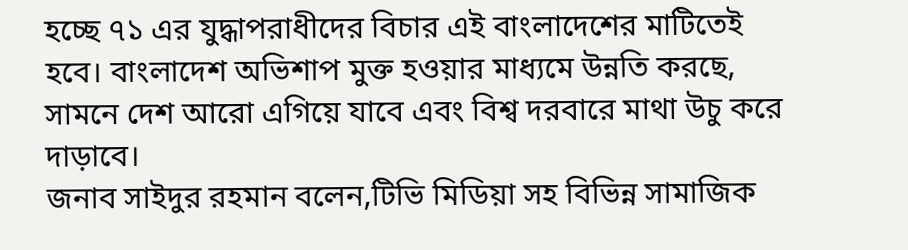হচ্ছে ৭১ এর যুদ্ধাপরাধীদের বিচার এই বাংলাদেশের মাটিতেই হবে। বাংলাদেশ অভিশাপ মুক্ত হওয়ার মাধ্যমে উন্নতি করছে, সামনে দেশ আরো এগিয়ে যাবে এবং বিশ্ব দরবারে মাথা উচু করে দাড়াবে।
জনাব সাইদুর রহমান বলেন,টিভি মিডিয়া সহ বিভিন্ন সামাজিক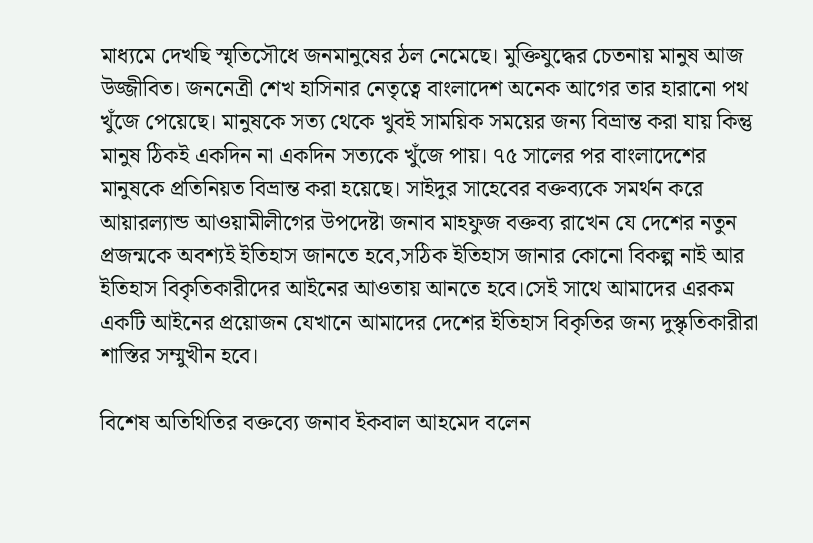মাধ্যমে দেখছি স্মৃতিসৌধে জনমানুষের ঠল নেমেছে। মুক্তিযুদ্ধের চেতনায় মানুষ আজ উজ্জীবিত। জননেত্রী শেখ হাসিনার নেতৃত্বে বাংলাদেশ অনেক আগের তার হারানো পথ খুঁজে পেয়েছে। মানুষকে সত্য থেকে খুবই সাময়িক সময়ের জন্য বিভ্রান্ত করা যায় কিন্তু মানুষ ঠিকই একদিন না একদিন সত্যকে খুঁজে পায়। ৭৫ সালের পর বাংলাদেশের মানুষকে প্রতিনিয়ত বিভ্রান্ত করা হয়েছে। সাইদুর সাহেবের বক্তব্যকে সমর্থন করে আয়ারল্যান্ড আওয়ামীলীগের উপদেষ্টা জনাব মাহফুজ বক্তব্য রাখেন যে দেশের নতুন প্রজন্মকে অবশ্যই ইতিহাস জানতে হবে,সঠিক ইতিহাস জানার কোনো বিকল্প নাই আর ইতিহাস বিকৃতিকারীদের আইনের আওতায় আনতে হবে।সেই সাথে আমাদের এরকম একটি আইনের প্রয়োজন যেখানে আমাদের দেশের ইতিহাস বিকৃতির জন্য দুস্কৃতিকারীরা শাস্তির সম্মুখীন হবে।

বিশেষ অতিথিতির বক্তব্যে জনাব ইকবাল আহমেদ বলেন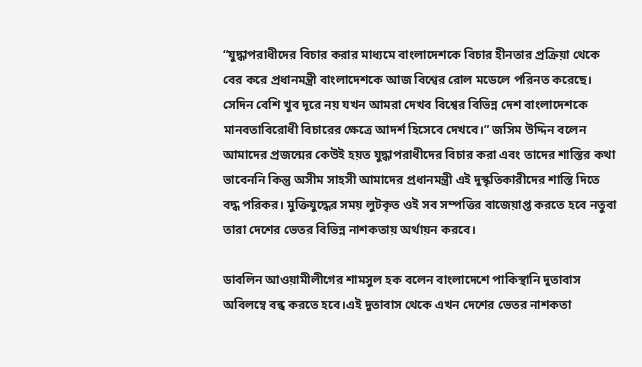“যুদ্ধাপরাধীদের বিচার করার মাধ্যমে বাংলাদেশকে বিচার হীনতার প্রক্রিয়া থেকে বের করে প্রধানমন্ত্রী বাংলাদেশকে আজ বিশ্বের রোল মডেলে পরিনত করেছে। সেদিন বেশি খুব দূরে নয় যখন আমরা দেখব বিশ্বের বিভিন্ন দেশ বাংলাদেশকে মানবতাবিরোধী বিচারের ক্ষেত্রে আদর্শ হিসেবে দেখবে।” জসিম উদ্দিন বলেন আমাদের প্রজন্মের কেউই হয়ত যুদ্ধাপরাধীদের বিচার করা এবং তাদের শাস্তির কথা ভাবেননি কিন্তু অসীম সাহসী আমাদের প্রধানমন্ত্রী এই দুস্কৃতিকারীদের শাস্তি দিতে বদ্ধ পরিকর। মুক্তিযুদ্ধের সময় লুটকৃত ওই সব সম্পত্তির বাজেয়াপ্ত করতে হবে নতুবা তারা দেশের ভেতর বিভিন্ন নাশকতায় অর্থায়ন করবে।

ডাবলিন আওয়ামীলীগের শামসুল হক বলেন বাংলাদেশে পাকিস্থানি দুতাবাস অবিলম্বে বন্ধ করতে হবে।এই দুতাবাস থেকে এখন দেশের ভেতর নাশকতা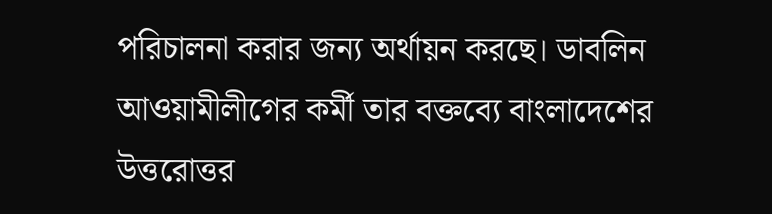পরিচালনা করার জন্য অর্থায়ন করছে। ডাবলিন আওয়ামীলীগের কর্মী তার বক্তব্যে বাংলাদেশের উত্তরোত্তর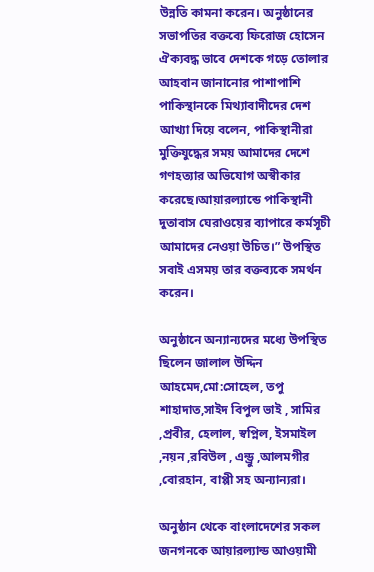উন্নতি কামনা করেন। অনুষ্ঠানের সভাপতির বক্তব্যে ফিরোজ হোসেন ঐক্যবদ্ধ ভাবে দেশকে গড়ে তোলার আহবান জানানোর পাশাপাশি পাকিস্থানকে মিথ্যাবাদীদের দেশ আখ্যা দিয়ে বলেন, পাকিস্থানীরা মুক্তিযুদ্ধের সময় আমাদের দেশে গণহত্যার অভিযোগ অস্বীকার করেছে।আয়ারল্যান্ডে পাকিস্থানী দুতাবাস ঘেরাওয়ের ব্যাপারে কর্মসূচী আমাদের নেওয়া উচিত।” উপস্থিত সবাই এসময় তার বক্তব্যকে সমর্থন করেন।

অনুষ্ঠানে অন্যান্যদের মধ্যে উপস্থিত ছিলেন জালাল উদ্দিন আহমেদ,মো:সোহেল, তপু শাহাদাত,সাইদ বিপুল ভাই , সামির ,প্রবীর, হেলাল, স্বপ্নিল, ইসমাইল ,নয়ন ,রবিউল , এন্ড্রু ,আলমগীর ,বোরহান, বাপ্পী সহ অন্যান্যরা।

অনুষ্ঠান থেকে বাংলাদেশের সকল জনগনকে আয়ারল্যান্ড আওয়ামী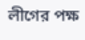লীগের পক্ষ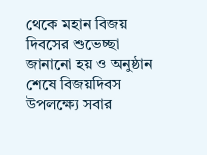থেকে মহান বিজয় দিবসের শুভেচ্ছা জানানো হয় ও অনুষ্ঠান শেষে বিজয়দিবস উপলক্ষ্যে সবার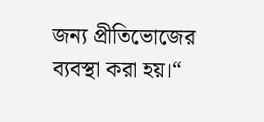জন্য প্রীতিভোজের ব্যবস্থা করা হয়।“